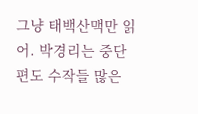그냥 태백산맥만 읽어. 박경리는 중단편도 수작들 많은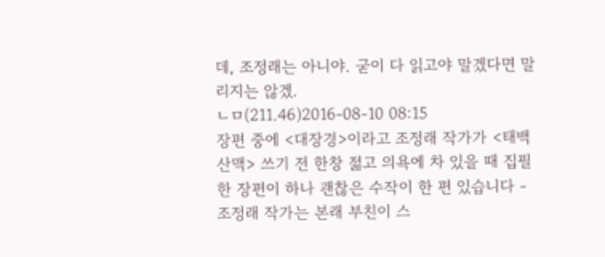데, 조정래는 아니야. 굳이 다 읽고야 말겠다면 말리지는 않겠.
ㄴㅁ(211.46)2016-08-10 08:15
장편 중에 <대장경>이라고 조정래 작가가 <태백산맥> 쓰기 전 한창 젊고 의욕에 차 있을 때 집필한 장편이 하나 괜찮은 수작이 한 편 있습니다 - 조정래 작가는 본래 부친이 스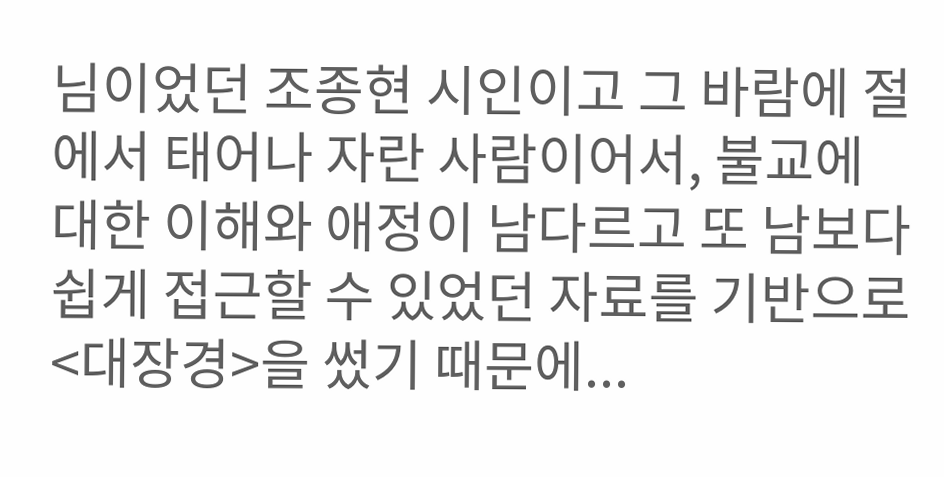님이었던 조종현 시인이고 그 바람에 절에서 태어나 자란 사람이어서, 불교에 대한 이해와 애정이 남다르고 또 남보다 쉽게 접근할 수 있었던 자료를 기반으로 <대장경>을 썼기 때문에...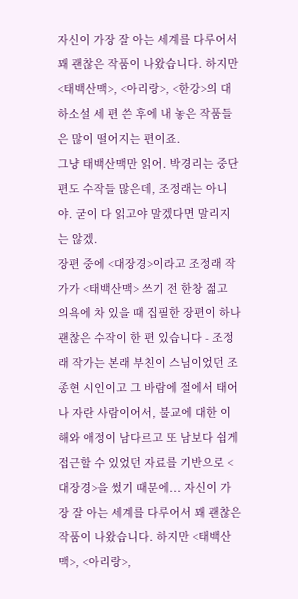자신이 가장 잘 아는 세계를 다루어서 꽤 괜찮은 작품이 나왔습니다. 하지만 <태백산맥>, <아리랑>, <한강>의 대하소설 세 편 쓴 후에 내 놓은 작품들은 많이 떨어지는 편이죠.
그냥 태백산맥만 읽어. 박경리는 중단편도 수작들 많은데, 조정래는 아니야. 굳이 다 읽고야 말겠다면 말리지는 않겠.
장편 중에 <대장경>이라고 조정래 작가가 <태백산맥> 쓰기 전 한창 젊고 의욕에 차 있을 때 집필한 장편이 하나 괜찮은 수작이 한 편 있습니다 - 조정래 작가는 본래 부친이 스님이었던 조종현 시인이고 그 바람에 절에서 태어나 자란 사람이어서, 불교에 대한 이해와 애정이 남다르고 또 남보다 쉽게 접근할 수 있었던 자료를 기반으로 <대장경>을 썼기 때문에... 자신이 가장 잘 아는 세계를 다루어서 꽤 괜찮은 작품이 나왔습니다. 하지만 <태백산맥>, <아리랑>,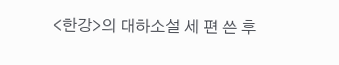<한강>의 대하소설 세 편 쓴 후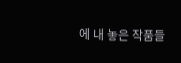에 내 놓은 작품들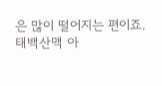은 많이 떨어지는 편이죠.
태백산맥 아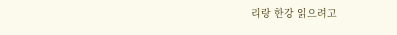리랑 한강 읽으려고